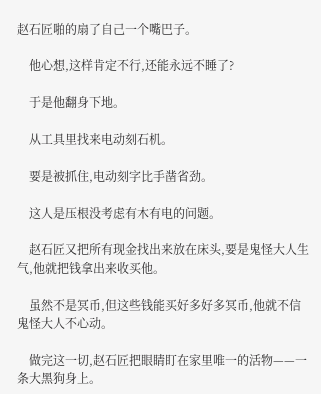赵石匠啪的扇了自己一个嘴巴子。

    他心想,这样肯定不行,还能永远不睡了?

    于是他翻身下地。

    从工具里找来电动刻石机。

    要是被抓住,电动刻字比手凿省劲。

    这人是压根没考虑有木有电的问题。

    赵石匠又把所有现金找出来放在床头,要是鬼怪大人生气,他就把钱拿出来收买他。

    虽然不是冥币,但这些钱能买好多好多冥币,他就不信鬼怪大人不心动。

    做完这一切,赵石匠把眼睛盯在家里唯一的活物——一条大黑狗身上。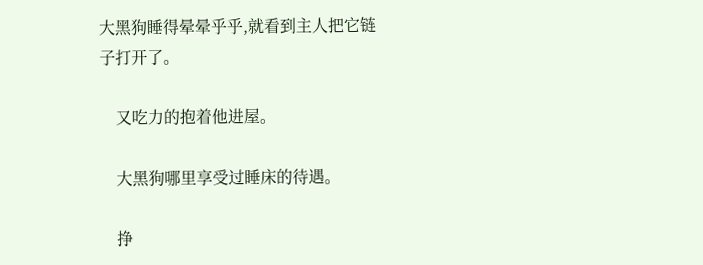大黑狗睡得晕晕乎乎,就看到主人把它链子打开了。

    又吃力的抱着他进屋。

    大黑狗哪里享受过睡床的待遇。

    挣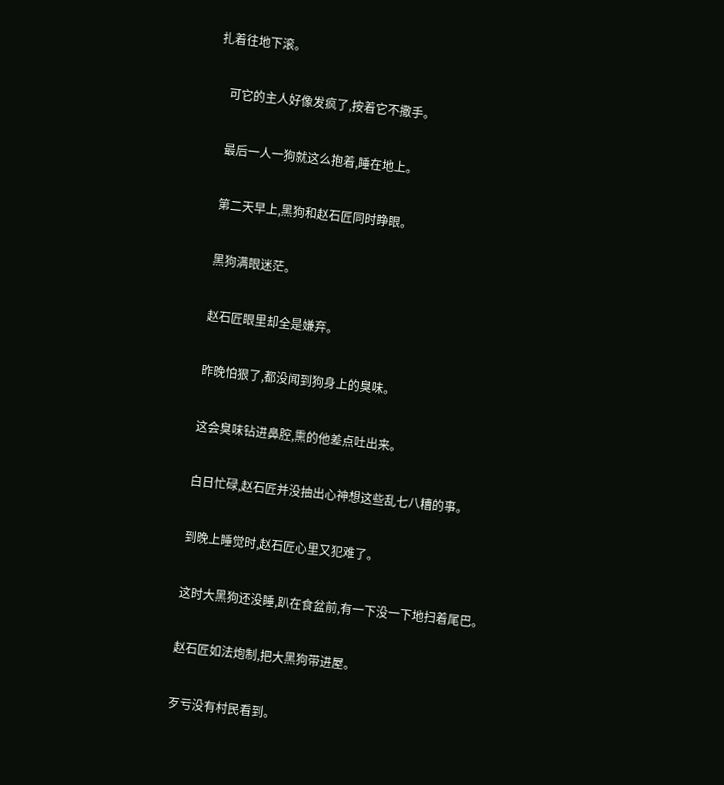扎着往地下滚。

    可它的主人好像发疯了,按着它不撒手。

    最后一人一狗就这么抱着,睡在地上。

    第二天早上,黑狗和赵石匠同时睁眼。

    黑狗满眼迷茫。

    赵石匠眼里却全是嫌弃。

    昨晚怕狠了,都没闻到狗身上的臭味。

    这会臭味钻进鼻腔,熏的他差点吐出来。

    白日忙碌,赵石匠并没抽出心神想这些乱七八糟的事。

    到晚上睡觉时,赵石匠心里又犯难了。

    这时大黑狗还没睡,趴在食盆前,有一下没一下地扫着尾巴。

    赵石匠如法炮制,把大黑狗带进屋。

    歹亏没有村民看到。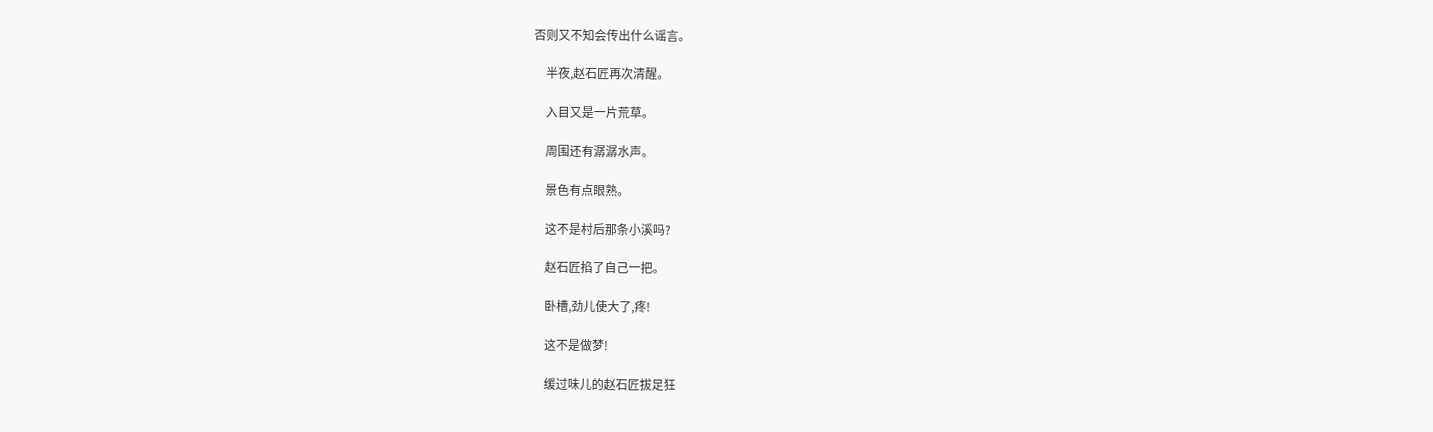否则又不知会传出什么谣言。

    半夜,赵石匠再次清醒。

    入目又是一片荒草。

    周围还有潺潺水声。

    景色有点眼熟。

    这不是村后那条小溪吗?

    赵石匠掐了自己一把。

    卧槽,劲儿使大了,疼!

    这不是做梦!

    缓过味儿的赵石匠拔足狂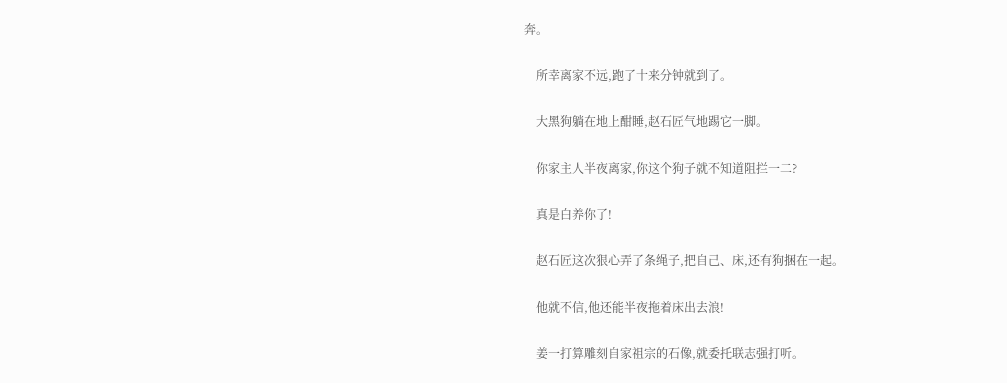奔。

    所幸离家不远,跑了十来分钟就到了。

    大黑狗躺在地上酣睡,赵石匠气地踢它一脚。

    你家主人半夜离家,你这个狗子就不知道阻拦一二?

    真是白养你了!

    赵石匠这次狠心弄了条绳子,把自己、床,还有狗捆在一起。

    他就不信,他还能半夜拖着床出去浪!

    姜一打算雕刻自家祖宗的石像,就委托联志强打听。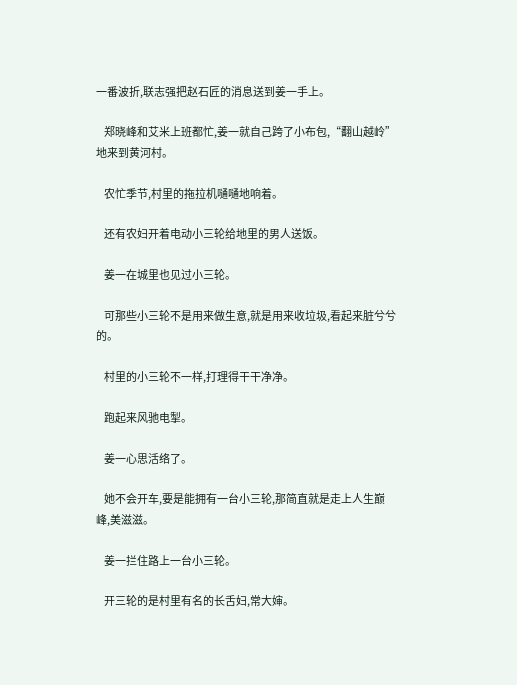一番波折,联志强把赵石匠的消息送到姜一手上。

    郑晓峰和艾米上班都忙,姜一就自己跨了小布包,“翻山越岭”地来到黄河村。

    农忙季节,村里的拖拉机嗵嗵地响着。

    还有农妇开着电动小三轮给地里的男人送饭。

    姜一在城里也见过小三轮。

    可那些小三轮不是用来做生意,就是用来收垃圾,看起来脏兮兮的。

    村里的小三轮不一样,打理得干干净净。

    跑起来风驰电掣。

    姜一心思活络了。

    她不会开车,要是能拥有一台小三轮,那简直就是走上人生巅峰,美滋滋。

    姜一拦住路上一台小三轮。

    开三轮的是村里有名的长舌妇,常大婶。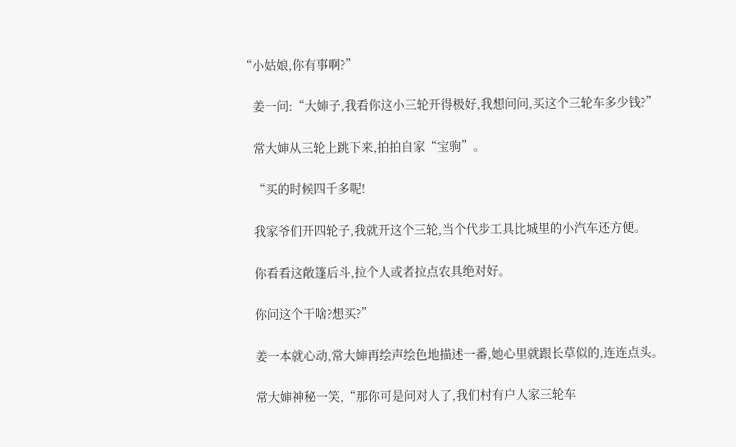“小姑娘,你有事啊?”

    姜一问:“大婶子,我看你这小三轮开得极好,我想问问,买这个三轮车多少钱?”

    常大婶从三轮上跳下来,拍拍自家“宝驹”。

    “买的时候四千多呢!

    我家爷们开四轮子,我就开这个三轮,当个代步工具比城里的小汽车还方便。

    你看看这敞篷后斗,拉个人或者拉点农具绝对好。

    你问这个干啥?想买?”

    姜一本就心动,常大婶再绘声绘色地描述一番,她心里就跟长草似的,连连点头。

    常大婶神秘一笑,“那你可是问对人了,我们村有户人家三轮车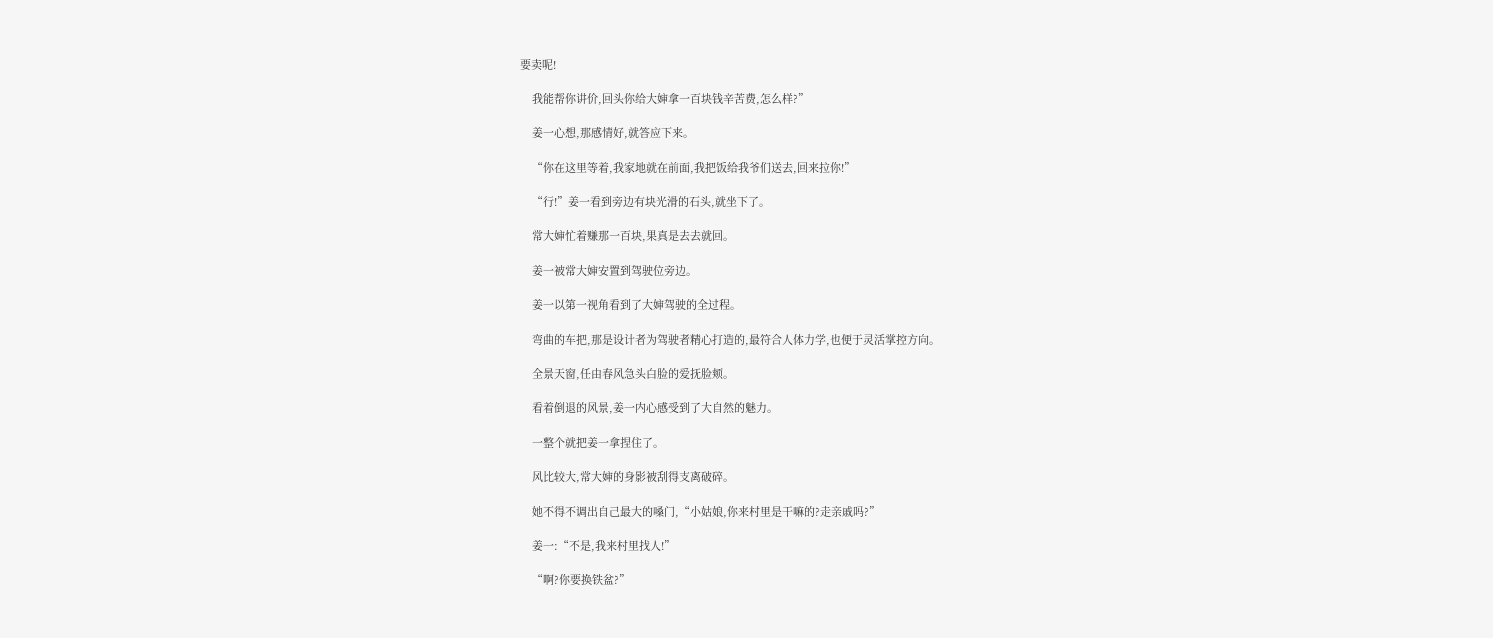要卖呢!

    我能帮你讲价,回头你给大婶拿一百块钱辛苦费,怎么样?”

    姜一心想,那感情好,就答应下来。

    “你在这里等着,我家地就在前面,我把饭给我爷们送去,回来拉你!”

    “行!”姜一看到旁边有块光滑的石头,就坐下了。

    常大婶忙着赚那一百块,果真是去去就回。

    姜一被常大婶安置到驾驶位旁边。

    姜一以第一视角看到了大婶驾驶的全过程。

    弯曲的车把,那是设计者为驾驶者精心打造的,最符合人体力学,也便于灵活掌控方向。

    全景天窗,任由春风急头白脸的爱抚脸颊。

    看着倒退的风景,姜一内心感受到了大自然的魅力。

    一整个就把姜一拿捏住了。

    风比较大,常大婶的身影被刮得支离破碎。

    她不得不调出自己最大的嗓门,“小姑娘,你来村里是干嘛的?走亲戚吗?”

    姜一:“不是,我来村里找人!”

    “啊?你要换铁盆?”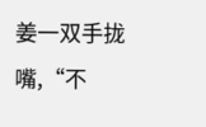姜一双手拢嘴,“不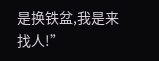是换铁盆,我是来找人!”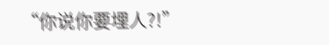“你说你要埋人?!”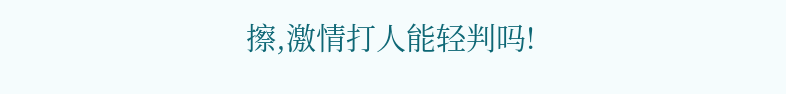擦,激情打人能轻判吗!